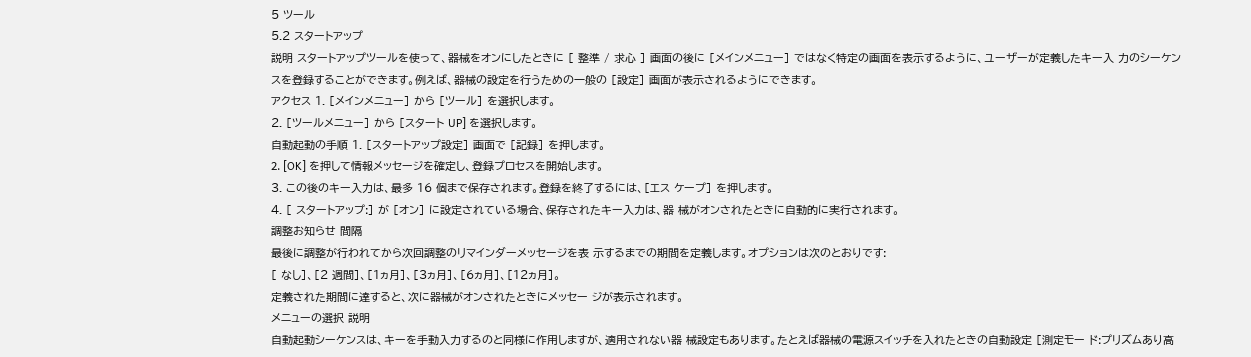5 ツール
5.2 スタートアップ
説明 スタートアップツールを使って、器械をオンにしたときに [ 整準 / 求心 ] 画面の後に [メインメニュー] ではなく特定の画面を表示するように、ユーザーが定義したキー入 力のシーケンスを登録することができます。例えば、器械の設定を行うための一般の [設定] 画面が表示されるようにできます。
アクセス 1. [メインメニュー] から [ツール] を選択します。
2. [ツールメニュー] から [スタート UP] を選択します。
自動起動の手順 1. [スタートアップ設定] 画面で [記録] を押します。
2. [OK] を押して情報メッセージを確定し、登録プロセスを開始します。
3. この後のキー入力は、最多 16 個まで保存されます。登録を終了するには、[エス ケープ] を押します。
4. [ スタートアップ:] が [オン] に設定されている場合、保存されたキー入力は、器 械がオンされたときに自動的に実行されます。
調整お知らせ 間隔
最後に調整が行われてから次回調整のリマインダーメッセージを表 示するまでの期間を定義します。オプションは次のとおりです:
[ なし]、[2 週間]、[1ヵ月]、[3ヵ月]、[6ヵ月]、[12ヵ月]。
定義された期間に達すると、次に器械がオンされたときにメッセー ジが表示されます。
メニューの選択 説明
自動起動シーケンスは、キーを手動入力するのと同様に作用しますが、適用されない器 械設定もあります。たとえば器械の電源スイッチを入れたときの自動設定 [測定モー ド:プリズムあり高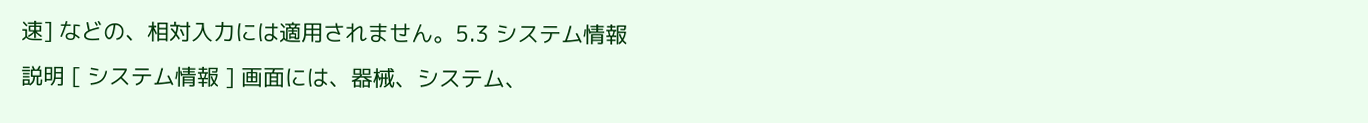速] などの、相対入力には適用されません。5.3 システム情報
説明 [ システム情報 ] 画面には、器械、システム、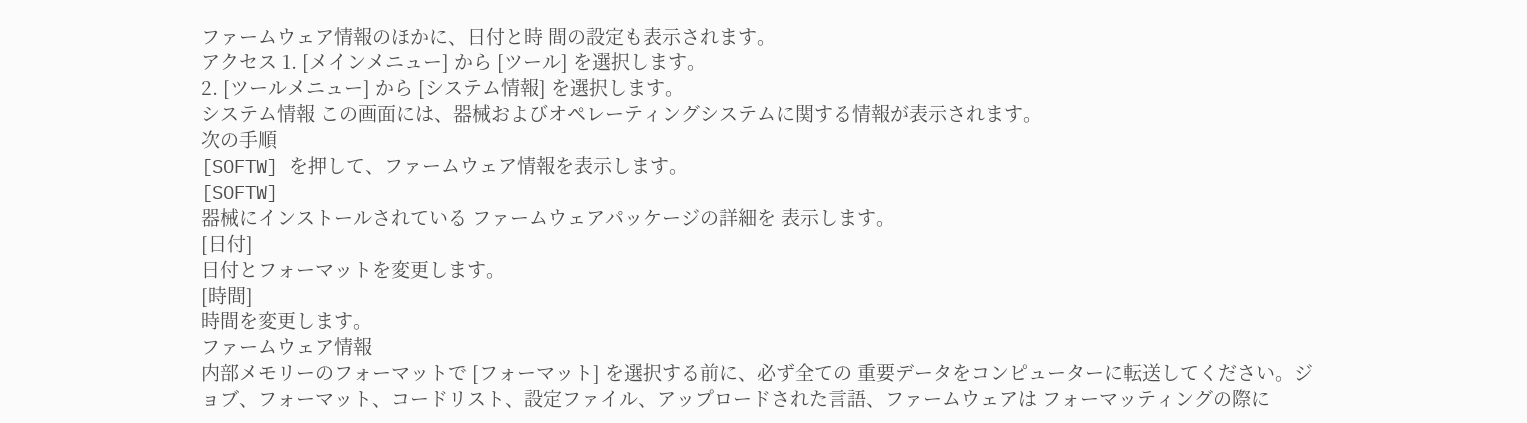ファームウェア情報のほかに、日付と時 間の設定も表示されます。
アクセス 1. [メインメニュー] から [ツール] を選択します。
2. [ツールメニュー] から [システム情報] を選択します。
システム情報 この画面には、器械およびオペレーティングシステムに関する情報が表示されます。
次の手順
[SOFTW] を押して、ファームウェア情報を表示します。
[SOFTW]
器械にインストールされている ファームウェアパッケージの詳細を 表示します。
[日付]
日付とフォーマットを変更します。
[時間]
時間を変更します。
ファームウェア情報
内部メモリーのフォーマットで [フォーマット] を選択する前に、必ず全ての 重要データをコンピューターに転送してください。ジョブ、フォーマット、コードリスト、設定ファイル、アップロードされた言語、ファームウェアは フォーマッティングの際に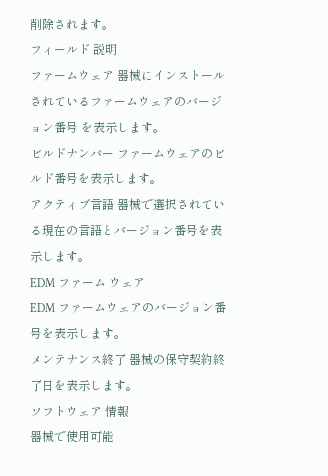削除されます。
フィールド 説明
ファームウェア 器械にインストールされているファームウェアのバージョン番号 を表示します。
ビルドナンバー ファームウェアのビルド番号を表示します。
アクティブ言語 器械で選択されている現在の言語とバージョン番号を表示します。
EDM ファーム ウェア
EDM ファームウェアのバージョン番号を表示します。
メンテナンス終了 器械の保守契約終了日を表示します。
ソフトウェア 情報
器械で使用可能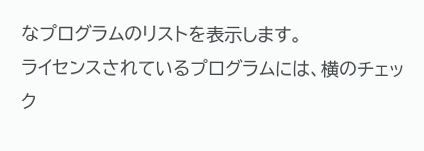なプログラムのリストを表示します。
ライセンスされているプログラムには、横のチェック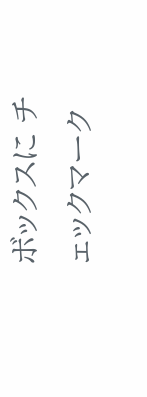ボックスに チェックマーク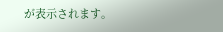が表示されます。